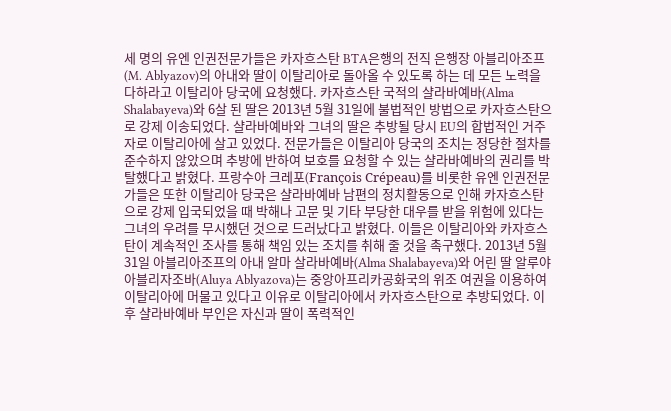세 명의 유엔 인권전문가들은 카자흐스탄 BTA은행의 전직 은행장 아블리아조프(M. Ablyazov)의 아내와 딸이 이탈리아로 돌아올 수 있도록 하는 데 모든 노력을 다하라고 이탈리아 당국에 요청했다. 카자흐스탄 국적의 샬라바예바(Alma Shalabayeva)와 6살 된 딸은 2013년 5월 31일에 불법적인 방법으로 카자흐스탄으로 강제 이송되었다. 샬라바예바와 그녀의 딸은 추방될 당시 EU의 합법적인 거주자로 이탈리아에 살고 있었다. 전문가들은 이탈리아 당국의 조치는 정당한 절차를 준수하지 않았으며 추방에 반하여 보호를 요청할 수 있는 샬라바예바의 권리를 박탈했다고 밝혔다. 프랑수아 크레포(François Crépeau)를 비롯한 유엔 인권전문가들은 또한 이탈리아 당국은 샬라바예바 남편의 정치활동으로 인해 카자흐스탄으로 강제 입국되었을 때 박해나 고문 및 기타 부당한 대우를 받을 위험에 있다는 그녀의 우려를 무시했던 것으로 드러났다고 밝혔다. 이들은 이탈리아와 카자흐스탄이 계속적인 조사를 통해 책임 있는 조치를 취해 줄 것을 촉구했다. 2013년 5월 31일 아블리아조프의 아내 알마 살라바예바(Alma Shalabayeva)와 어린 딸 알루야 아블리자조바(Aluya Ablyazova)는 중앙아프리카공화국의 위조 여권을 이용하여 이탈리아에 머물고 있다고 이유로 이탈리아에서 카자흐스탄으로 추방되었다. 이후 샬라바예바 부인은 자신과 딸이 폭력적인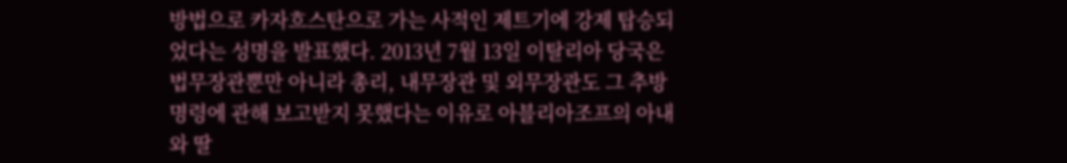방법으로 카자흐스탄으로 가는 사적인 제트기에 강제 탑승되었다는 성명을 발표했다. 2013년 7월 13일 이탈리아 당국은 법무장관뿐만 아니라 총리, 내무장관 및 외무장관도 그 추방 명령에 관해 보고받지 못했다는 이유로 아블리아조프의 아내와 딸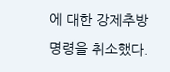에 대한 강제추방 명령을 취소했다.